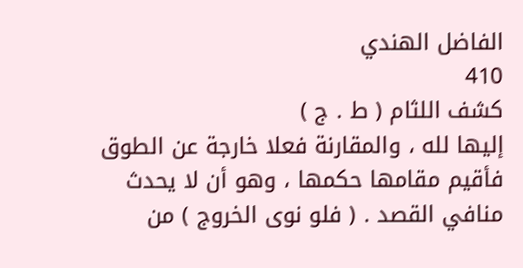الفاضل الهندي
410
كشف اللثام ( ط . ج )
إليها لله ، والمقارنة فعلا خارجة عن الطوق فأقيم مقامها حكمها ، وهو أن لا يحدث منافي القصد . ( فلو نوى الخروج ) من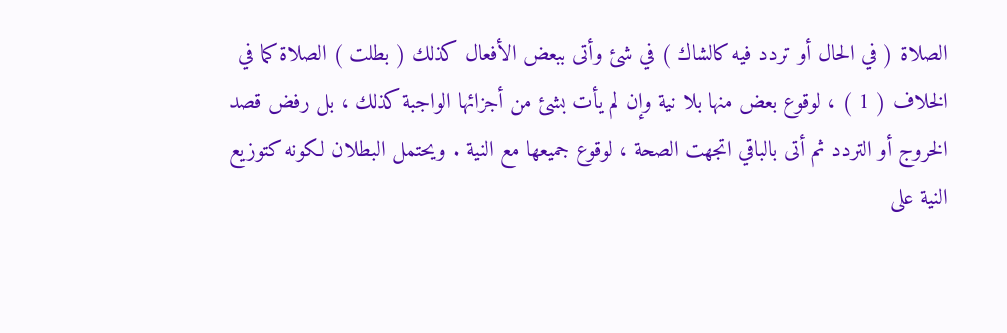الصلاة ( في الحال أو تردد فيه كالشاك ) في شئ وأتى ببعض الأفعال كذلك ( بطلت ) الصلاة كما في الخلاف ( 1 ) ، لوقوع بعض منها بلا نية وإن لم يأت بشئ من أجزائها الواجبة كذلك ، بل رفض قصد الخروج أو التردد ثم أتى بالباقي اتجهت الصحة ، لوقوع جميعها مع النية . ويحتمل البطلان لكونه كتوزيع النية على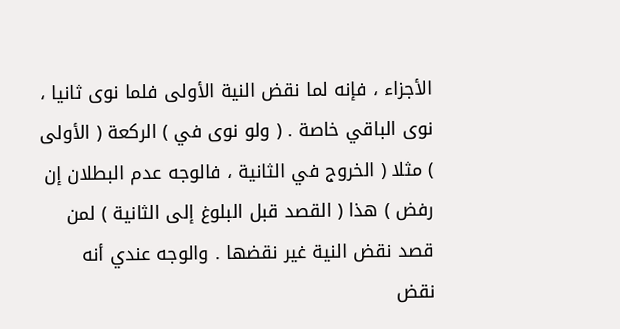الأجزاء ، فإنه لما نقض النية الأولى فلما نوى ثانيا ، نوى الباقي خاصة . ( ولو نوى في ) الركعة ( الأولى ) مثلا ( الخروج في الثانية ، فالوجه عدم البطلان إن رفض ) هذا ( القصد قبل البلوغ إلى الثانية ) لمن قصد نقض النية غير نقضها . والوجه عندي أنه نقض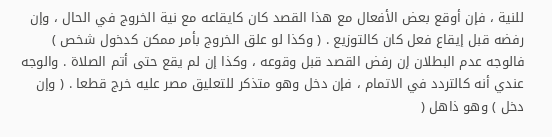للنية ، فإن أوقع بعض الأفعال مع هذا القصد كان كايقاعه مع نية الخروج في الحال ، وإن رفضه قبل إيقاع فعل كان كالتوزيع . ( وكذا لو علق الخروج بأمر ممكن كدخول شخص ) فالوجه عدم البطلان إن رفض القصد قبل وقوعه ، وكذا إن لم يقع حتى أتم الصلاة . والوجه عندي أنه كالتردد في الاتمام ، فإن دخل وهو متذكر للتعليق مصر عليه خرج قطعا . ( وإن دخل ) وهو ذاهل (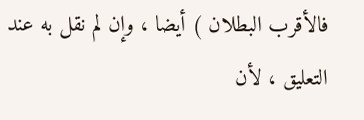فالأقرب البطلان ) أيضا ، وإن لم نقل به عند التعليق ، لأن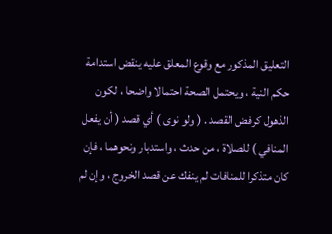التعليق المذكور مع وقوع المعلق عليه ينقض استدامة حكم النية ، ويحتمل الصحة احتمالا واضحا ، لكون الذهول كرفض القصد . ( ولو نوى ) أي قصد ( أن يفعل المنافي ) للصلاة ، من حدث ، واستدبار ونحوهما ، فإن كان متذكرا للمنافات لم ينفك عن قصد الخروج ، وإن لم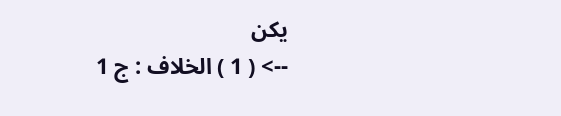يكن
--> ( 1 ) الخلاف : ج 1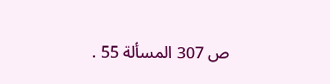ص 307 المسألة 55 .